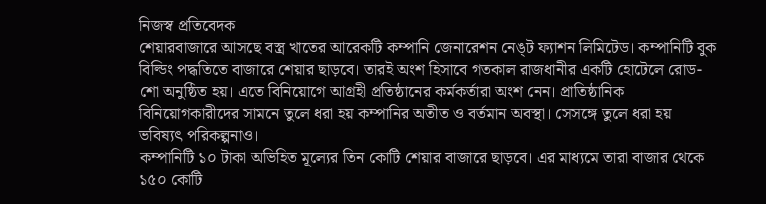নিজস্ব প্রতিবেদক
শেয়ারবাজারে আসছে বস্ত্র খাতের আরেকটি কম্পানি জেনারেশন নেঙ্ট ফ্যাশন লিমিটেড। কম্পানিটি বুক বিল্ডিং পদ্ধতিতে বাজারে শেয়ার ছাড়বে। তারই অংশ হিসাবে গতকাল রাজধানীর একটি হোটেলে রোড-শো অনুষ্ঠিত হয়। এতে বিনিয়োগে আগ্রহী প্রতিষ্ঠানের কর্মকর্তারা অংশ নেন। প্রাতিষ্ঠানিক বিনিয়োগকারীদের সামনে তুলে ধরা হয় কম্পানির অতীত ও বর্তমান অবস্থা। সেসঙ্গে তুলে ধরা হয় ভবিষ্যৎ পরিকল্পনাও।
কম্পানিটি ১০ টাকা অভিহিত মূল্যের তিন কোটি শেয়ার বাজারে ছাড়বে। এর মাধ্যমে তারা বাজার থেকে ১৫০ কোটি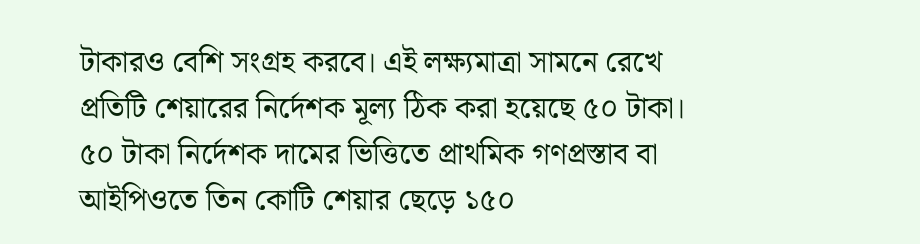টাকারও বেশি সংগ্রহ করবে। এই লক্ষ্যমাত্রা সামনে রেখে প্রতিটি শেয়ারের নির্দেশক মূল্য ঠিক করা হয়েছে ৫০ টাকা। ৫০ টাকা নির্দেশক দামের ভিত্তিতে প্রাথমিক গণপ্রস্তাব বা আইপিওতে তিন কোটি শেয়ার ছেড়ে ১৫০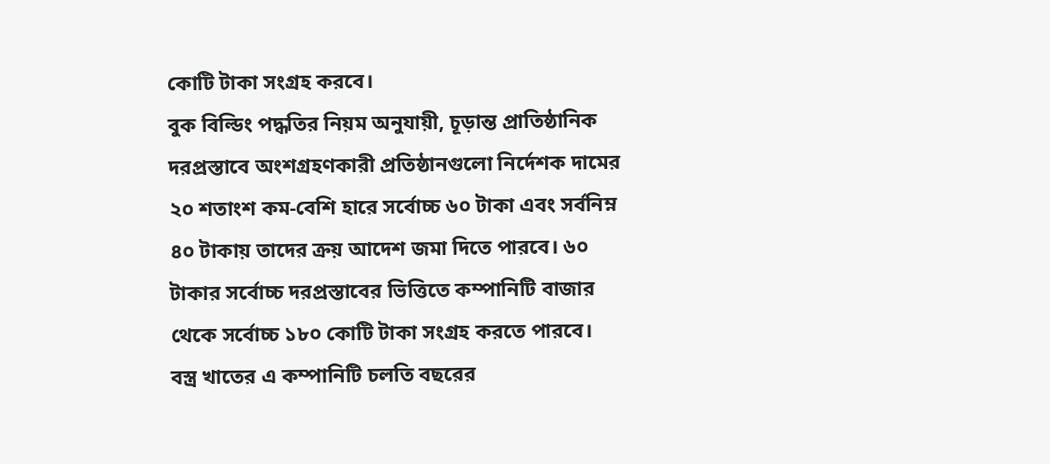কোটি টাকা সংগ্রহ করবে।
বুক বিল্ডিং পদ্ধতির নিয়ম অনুযায়ী, চূড়ান্ত প্রাতিষ্ঠানিক দরপ্রস্তাবে অংশগ্রহণকারী প্রতিষ্ঠানগুলো নির্দেশক দামের ২০ শতাংশ কম-বেশি হারে সর্বোচ্চ ৬০ টাকা এবং সর্বনিম্ন ৪০ টাকায় তাদের ক্রয় আদেশ জমা দিতে পারবে। ৬০ টাকার সর্বোচ্চ দরপ্রস্তাবের ভিত্তিতে কম্পানিটি বাজার থেকে সর্বোচ্চ ১৮০ কোটি টাকা সংগ্রহ করতে পারবে।
বস্ত্র খাতের এ কম্পানিটি চলতি বছরের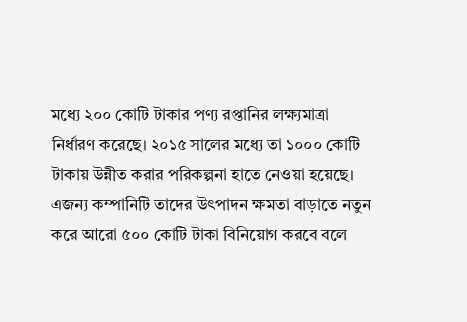মধ্যে ২০০ কোটি টাকার পণ্য রপ্তানির লক্ষ্যমাত্রা নির্ধারণ করেছে। ২০১৫ সালের মধ্যে তা ১০০০ কোটি টাকায় উন্নীত করার পরিকল্পনা হাতে নেওয়া হয়েছে। এজন্য কম্পানিটি তাদের উৎপাদন ক্ষমতা বাড়াতে নতুন করে আরো ৫০০ কোটি টাকা বিনিয়োগ করবে বলে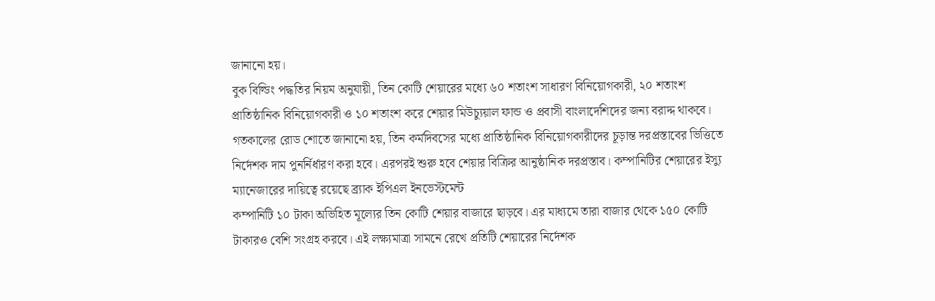জানানো হয়।
বুক বিল্ডিং পদ্ধতির নিয়ম অনুযায়ী, তিন কোটি শেয়ারের মধ্যে ৬০ শতাংশ সাধারণ বিনিয়োগকারী, ২০ শতাংশ প্রাতিষ্ঠানিক বিনিয়োগকারী ও ১০ শতাংশ করে শেয়ার মিউচ্যুয়াল ফান্ড ও প্রবাসী বাংলাদেশিদের জন্য বরাদ্দ থাকবে।
গতকালের রোড শোতে জানানো হয়, তিন কর্মদিবসের মধ্যে প্রাতিষ্ঠানিক বিনিয়োগকারীদের চূড়ান্ত দরপ্রস্তাবের ভিত্তিতে নির্দেশক দাম পুনর্নির্ধারণ করা হবে। এরপরই শুরু হবে শেয়ার বিক্রির আনুষ্ঠানিক দরপ্রস্তাব। কম্পানিটির শেয়ারের ইস্যু ম্যানেজারের দায়িত্বে রয়েছে ব্র্যাক ইপিএল ইনভেস্টমেন্ট
কম্পানিটি ১০ টাকা অভিহিত মূল্যের তিন কোটি শেয়ার বাজারে ছাড়বে। এর মাধ্যমে তারা বাজার থেকে ১৫০ কোটি টাকারও বেশি সংগ্রহ করবে। এই লক্ষ্যমাত্রা সামনে রেখে প্রতিটি শেয়ারের নির্দেশক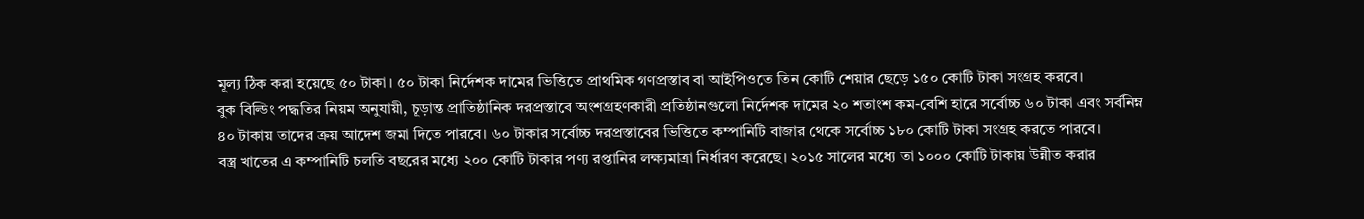মূল্য ঠিক করা হয়েছে ৫০ টাকা। ৫০ টাকা নির্দেশক দামের ভিত্তিতে প্রাথমিক গণপ্রস্তাব বা আইপিওতে তিন কোটি শেয়ার ছেড়ে ১৫০ কোটি টাকা সংগ্রহ করবে।
বুক বিল্ডিং পদ্ধতির নিয়ম অনুযায়ী, চূড়ান্ত প্রাতিষ্ঠানিক দরপ্রস্তাবে অংশগ্রহণকারী প্রতিষ্ঠানগুলো নির্দেশক দামের ২০ শতাংশ কম-বেশি হারে সর্বোচ্চ ৬০ টাকা এবং সর্বনিম্ন ৪০ টাকায় তাদের ক্রয় আদেশ জমা দিতে পারবে। ৬০ টাকার সর্বোচ্চ দরপ্রস্তাবের ভিত্তিতে কম্পানিটি বাজার থেকে সর্বোচ্চ ১৮০ কোটি টাকা সংগ্রহ করতে পারবে।
বস্ত্র খাতের এ কম্পানিটি চলতি বছরের মধ্যে ২০০ কোটি টাকার পণ্য রপ্তানির লক্ষ্যমাত্রা নির্ধারণ করেছে। ২০১৫ সালের মধ্যে তা ১০০০ কোটি টাকায় উন্নীত করার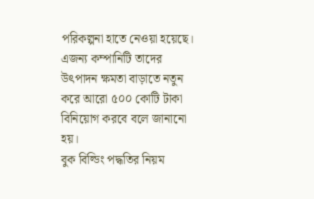পরিকল্পনা হাতে নেওয়া হয়েছে। এজন্য কম্পানিটি তাদের উৎপাদন ক্ষমতা বাড়াতে নতুন করে আরো ৫০০ কোটি টাকা বিনিয়োগ করবে বলে জানানো হয়।
বুক বিল্ডিং পদ্ধতির নিয়ম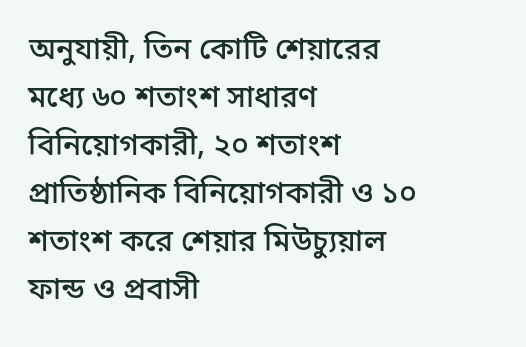অনুযায়ী, তিন কোটি শেয়ারের মধ্যে ৬০ শতাংশ সাধারণ বিনিয়োগকারী, ২০ শতাংশ প্রাতিষ্ঠানিক বিনিয়োগকারী ও ১০ শতাংশ করে শেয়ার মিউচ্যুয়াল ফান্ড ও প্রবাসী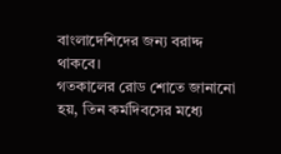বাংলাদেশিদের জন্য বরাদ্দ থাকবে।
গতকালের রোড শোতে জানানো হয়, তিন কর্মদিবসের মধ্যে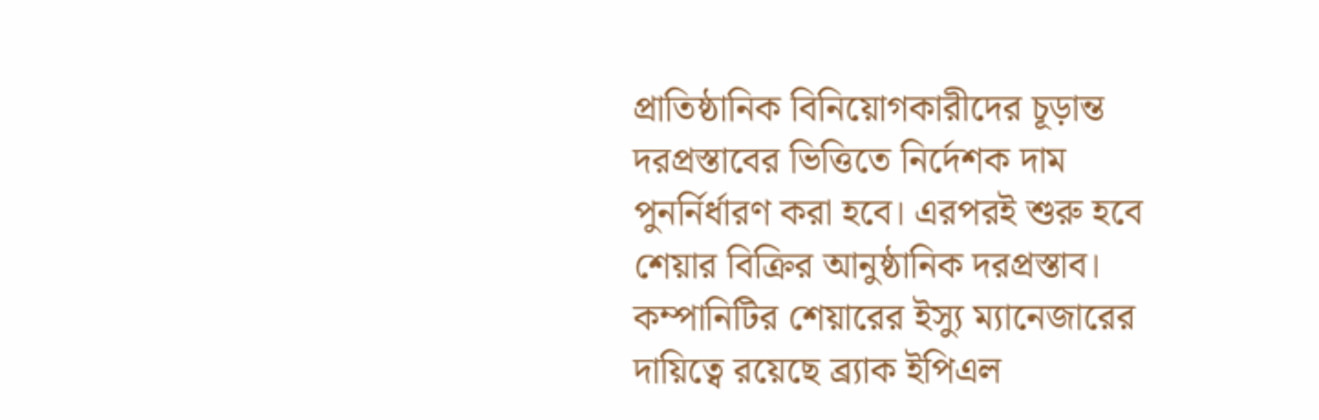প্রাতিষ্ঠানিক বিনিয়োগকারীদের চূড়ান্ত দরপ্রস্তাবের ভিত্তিতে নির্দেশক দাম পুনর্নির্ধারণ করা হবে। এরপরই শুরু হবে শেয়ার বিক্রির আনুষ্ঠানিক দরপ্রস্তাব। কম্পানিটির শেয়ারের ইস্যু ম্যানেজারের দায়িত্বে রয়েছে ব্র্যাক ইপিএল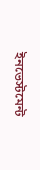ইনভেস্টমেন্ট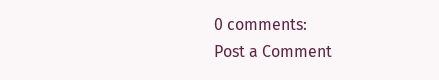0 comments:
Post a Comment